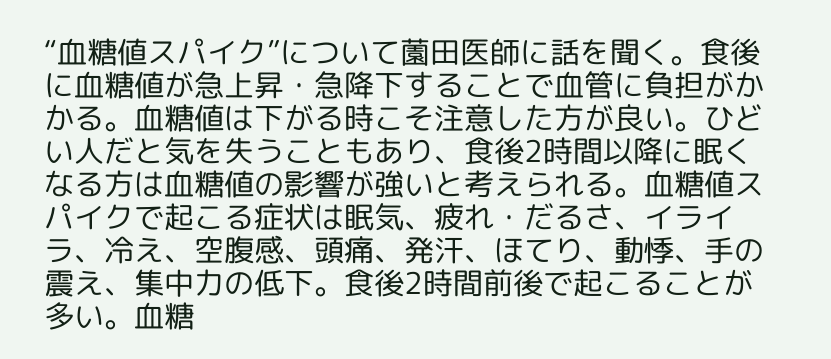“血糖値スパイク”について薗田医師に話を聞く。食後に血糖値が急上昇・急降下することで血管に負担がかかる。血糖値は下がる時こそ注意した方が良い。ひどい人だと気を失うこともあり、食後2時間以降に眠くなる方は血糖値の影響が強いと考えられる。血糖値スパイクで起こる症状は眠気、疲れ・だるさ、イライラ、冷え、空腹感、頭痛、発汗、ほてり、動悸、手の震え、集中力の低下。食後2時間前後で起こることが多い。血糖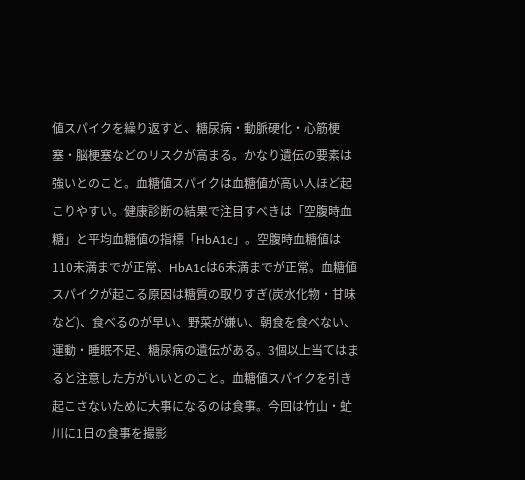値スパイクを繰り返すと、糖尿病・動脈硬化・心筋梗塞・脳梗塞などのリスクが高まる。かなり遺伝の要素は強いとのこと。血糖値スパイクは血糖値が高い人ほど起こりやすい。健康診断の結果で注目すべきは「空腹時血糖」と平均血糖値の指標「HbA1c」。空腹時血糖値は110未満までが正常、HbA1cは6未満までが正常。血糖値スパイクが起こる原因は糖質の取りすぎ(炭水化物・甘味など)、食べるのが早い、野菜が嫌い、朝食を食べない、運動・睡眠不足、糖尿病の遺伝がある。3個以上当てはまると注意した方がいいとのこと。血糖値スパイクを引き起こさないために大事になるのは食事。今回は竹山・虻川に1日の食事を撮影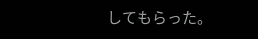してもらった。